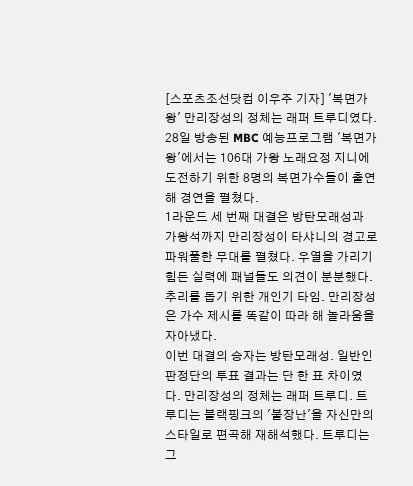[스포츠조선닷컴 이우주 기자] '복면가왕' 만리장성의 정체는 래퍼 트루디였다.
28일 방송된 MBC 예능프로그램 '복면가왕'에서는 106대 가왕 노래요정 지니에 도전하기 위한 8명의 복면가수들이 출연해 경연을 펼쳤다.
1라운드 세 번째 대결은 방탄모래성과 가왕석까지 만리장성이 타샤니의 경고로 파워풀한 무대를 펼쳤다. 우열을 가리기 힘든 실력에 패널들도 의견이 분분했다. 추리를 돕기 위한 개인기 타임. 만리장성은 가수 제시를 똑같이 따라 해 놀라움을 자아냈다.
이번 대결의 승자는 방탄모래성. 일반인 판정단의 투표 결과는 단 한 표 차이였다. 만리장성의 정체는 래퍼 트루디. 트루디는 블랙핑크의 '불장난'을 자신만의 스타일로 편곡해 재해석했다. 트루디는 그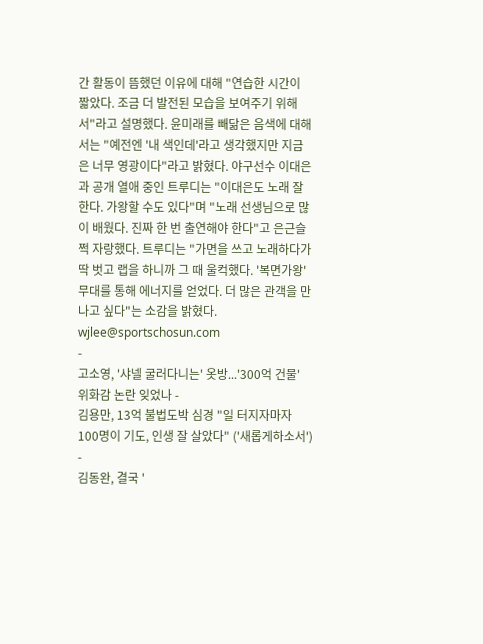간 활동이 뜸했던 이유에 대해 "연습한 시간이 짧았다. 조금 더 발전된 모습을 보여주기 위해서"라고 설명했다. 윤미래를 빼닮은 음색에 대해서는 "예전엔 '내 색인데'라고 생각했지만 지금은 너무 영광이다"라고 밝혔다. 야구선수 이대은과 공개 열애 중인 트루디는 "이대은도 노래 잘한다. 가왕할 수도 있다"며 "노래 선생님으로 많이 배웠다. 진짜 한 번 출연해야 한다"고 은근슬쩍 자랑했다. 트루디는 "가면을 쓰고 노래하다가 딱 벗고 랩을 하니까 그 때 울컥했다. '복면가왕' 무대를 통해 에너지를 얻었다. 더 많은 관객을 만나고 싶다"는 소감을 밝혔다.
wjlee@sportschosun.com
-
고소영, '샤넬 굴러다니는' 옷방...'300억 건물' 위화감 논란 잊었나 -
김용만, 13억 불법도박 심경 "일 터지자마자 100명이 기도, 인생 잘 살았다" ('새롭게하소서') -
김동완, 결국 '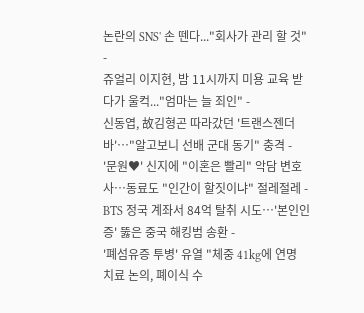논란의 SNS' 손 뗀다..."회사가 관리 할 것" -
쥬얼리 이지현, 밤 11시까지 미용 교육 받다가 울컥..."엄마는 늘 죄인" -
신동엽, 故김형곤 따라갔던 '트랜스젠더바'…"알고보니 선배 군대 동기" 충격 -
'문원♥' 신지에 "이혼은 빨리" 악담 변호사…동료도 "인간이 할짓이냐" 절레절레 -
BTS 정국 계좌서 84억 탈취 시도…'본인인증' 뚫은 중국 해킹범 송환 -
'폐섬유증 투병' 유열 "체중 41kg에 연명 치료 논의, 폐이식 수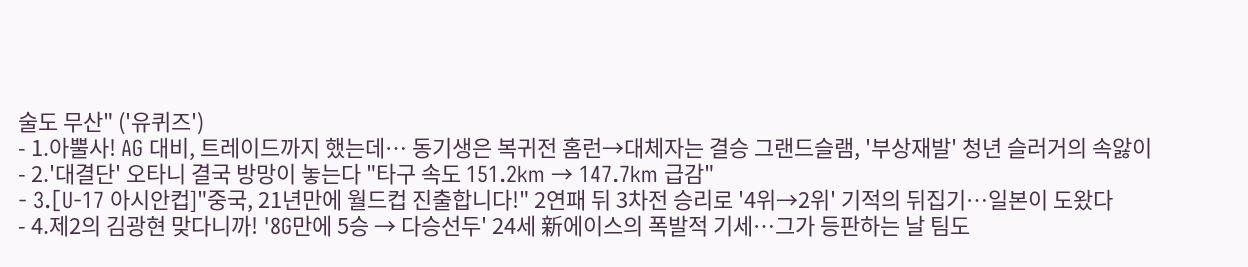술도 무산" ('유퀴즈')
- 1.아뿔사! AG 대비, 트레이드까지 했는데… 동기생은 복귀전 홈런→대체자는 결승 그랜드슬램, '부상재발' 청년 슬러거의 속앓이
- 2.'대결단' 오타니 결국 방망이 놓는다 "타구 속도 151.2km → 147.7km 급감"
- 3.[U-17 아시안컵]"중국, 21년만에 월드컵 진출합니다!" 2연패 뒤 3차전 승리로 '4위→2위' 기적의 뒤집기…일본이 도왔다
- 4.제2의 김광현 맞다니까! '8G만에 5승 → 다승선두' 24세 新에이스의 폭발적 기세…그가 등판하는 날 팀도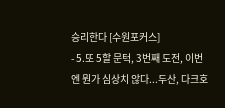승리한다 [수원포커스]
- 5.또 5할 문턱, 3번째 도전, 이번엔 뭔가 심상치 않다...두산, 다크호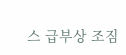스 급부상 조짐